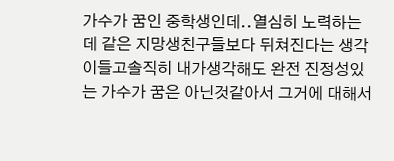가수가 꿈인 중학생인데..열심히 노력하는데 같은 지망생친구들보다 뒤쳐진다는 생각이들고솔직히 내가생각해도 완전 진정성있는 가수가 꿈은 아닌것같아서 그거에 대해서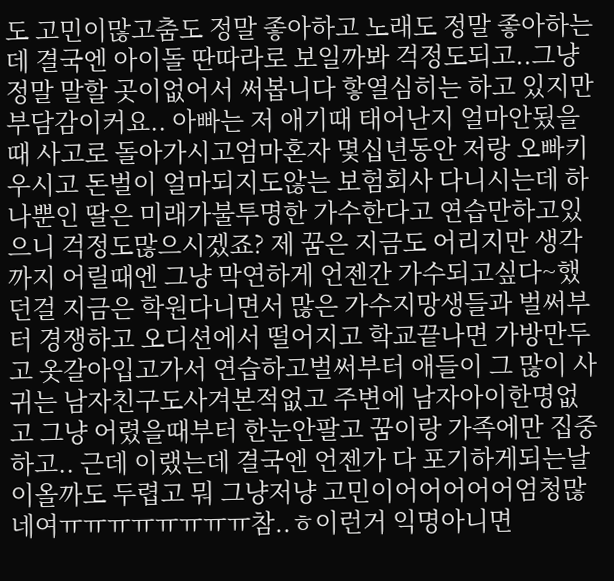도 고민이많고춤도 정말 좋아하고 노래도 정말 좋아하는데 결국엔 아이돌 딴따라로 보일까봐 걱정도되고..그냥 정말 말할 곳이없어서 써봅니다 핳열심히는 하고 있지만 부담감이커요.. 아빠는 저 애기때 태어난지 얼마안됬을때 사고로 돌아가시고엄마혼자 몇십년동안 저랑 오빠키우시고 돈벌이 얼마되지도않는 보험회사 다니시는데 하나뿐인 딸은 미래가불투명한 가수한다고 연습만하고있으니 걱정도많으시겠죠? 제 꿈은 지금도 어리지만 생각까지 어릴때엔 그냥 막연하게 언젠간 가수되고싶다~했던걸 지금은 학원다니면서 많은 가수지망생들과 벌써부터 경쟁하고 오디션에서 떨어지고 학교끝나면 가방만두고 옷갈아입고가서 연습하고벌써부터 애들이 그 많이 사귀는 남자친구도사겨본적없고 주변에 남자아이한명없고 그냥 어렸을때부터 한눈안팔고 꿈이랑 가족에만 집중하고.. 근데 이랬는데 결국엔 언젠가 다 포기하게되는날이올까도 두렵고 뭐 그냥저냥 고민이어어어어어엄청많네여ㅠㅠㅠㅠㅠㅠㅠㅠ참..ㅎ이런거 익명아니면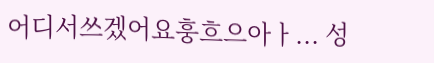어디서쓰겠어요훙흐으아ㅏ... 성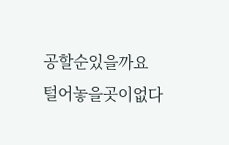공할순있을까요
털어놓을곳이없다